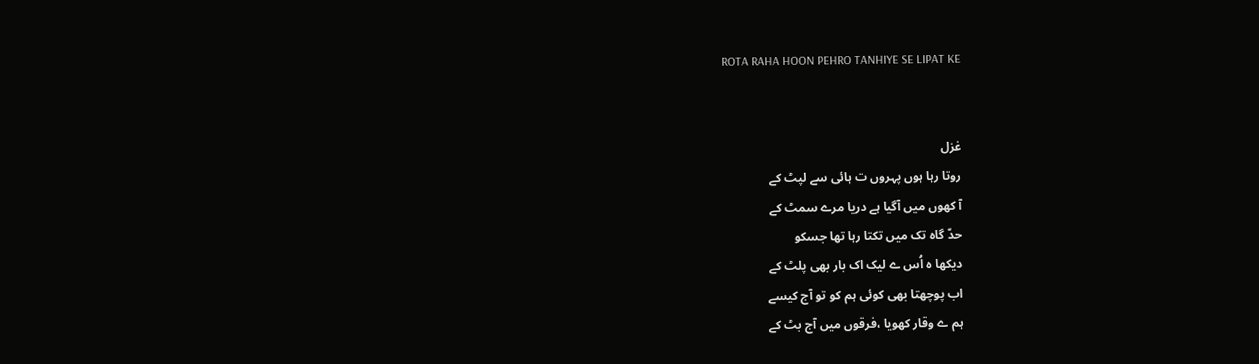ROTA RAHA HOON PEHRO TANHIYE SE LIPAT KE


غزل
روتا رہا ہوں پہروں ت ہائی سے لپٹ کے
آ کھوں میں آگیا ہے دریا مرے سمٹ کے
حدّ گاہ تک میں تکتا رہا تھا جسکو
دیکھا ہ اُس ے لیک اک بار بھی پلٹ کے
اب پوچھتا بھی کوئی ہم کو تو آج کیسے
ہم ے وقار کھویا ،فرقوں میں آج بٹ کے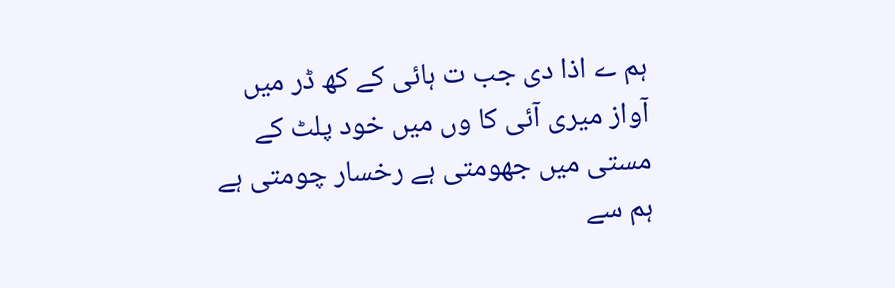ہم ے اذا دی جب ت ہائی کے کھ ڈر میں
آواز میری آئی کا وں میں خود پلٹ کے
مستی میں جھومتی ہے رخسار چومتی ہے
ہم سے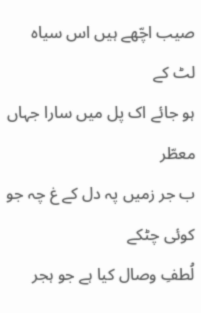صیب اچّھے ہیں اس سیاہ لٹ کے
ہو جائے اک پل میں سارا جہاں معطّر
ب جر زمیں پہ دل کے غ چہ جو کوئی چٹکے
لُطفِ وصال کیا ہے جو ہجر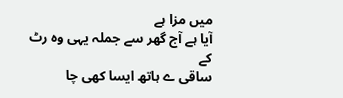میں مزا ہے
آیا ہے آج گھر سے جملہ یہی وہ رٹ کے
ساقی ے ہاتھ ایسا کھی چا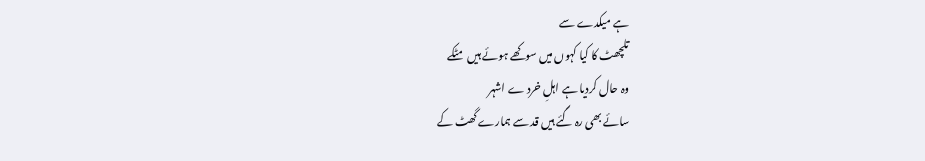ہے میکدے سے
تلچھٹ کا کیا کہوں میں سوکھے ہوئے ہیں مٹکے
وہ حال کردیا ہے اہلِ خرد ے اشہر
سائے بھی رہ گئے ہیں قد سے ہمارے گھٹ کے